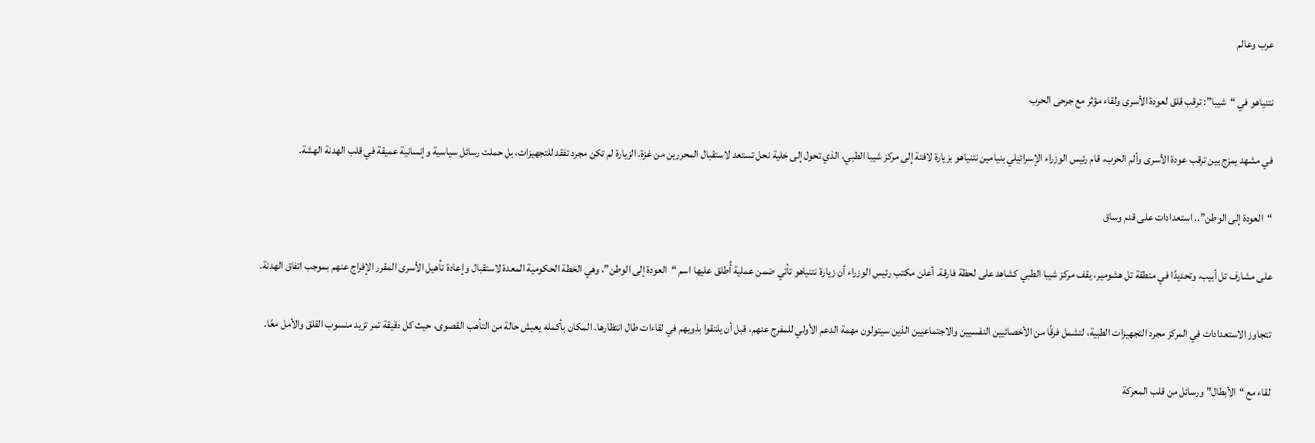عرب وعالم

نتنياهو في “شيبا”: ترقب قلق لعودة الأسرى ولقاء مؤثر مع جرحى الحرب

في مشهد يمزج بين ترقب عودة الأسرى وألم الحرب، قام رئيس الوزراء الإسرائيلي بنيامين نتنياهو بزيارة لافتة إلى مركز شيبا الطبي، الذي تحول إلى خلية نحل تستعد لاستقبال المحررين من غزة. الزيارة لم تكن مجرد تفقد للتجهيزات، بل حملت رسائل سياسية وإنسانية عميقة في قلب الهدنة الهشة.

“العودة إلى الوطن”.. استعدادات على قدم وساق

على مشارف تل أبيب، وتحديدًا في منطقة تل هشومير، يقف مركز شيبا الطبي كشاهد على لحظة فارقة. أعلن مكتب رئيس الوزراء أن زيارة نتنياهو تأتي ضمن عملية أُطلق عليها اسم “العودة إلى الوطن”، وهي الخطة الحكومية المعدة لاستقبال وإعادة تأهيل الأسرى المقرر الإفراج عنهم بموجب اتفاق الهدنة.

تتجاوز الاستعدادات في المركز مجرد التجهيزات الطبية، لتشمل فرقًا من الأخصائيين النفسيين والاجتماعيين الذين سيتولون مهمة الدعم الأولي للمفرج عنهم، قبل أن يلتقوا بذويهم في لقاءات طال انتظارها. المكان بأكمله يعيش حالة من التأهب القصوى، حيث كل دقيقة تمر تزيد منسوب القلق والأمل معًا.

لقاء مع “الأبطال” ورسائل من قلب المعركة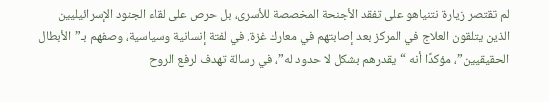لم تقتصر زيارة نتنياهو على تفقد الأجنحة المخصصة للأسرى، بل حرص على لقاء الجنود الإسرائيليين الذين يتلقون العلاج في المركز بعد إصابتهم في معارك غزة. في لفتة إنسانية وسياسية، وصفهم بـ”الأبطال الحقيقيين”، مؤكدًا أنه “يقدرهم بشكل لا حدود له”، في رسالة تهدف لرفع الروح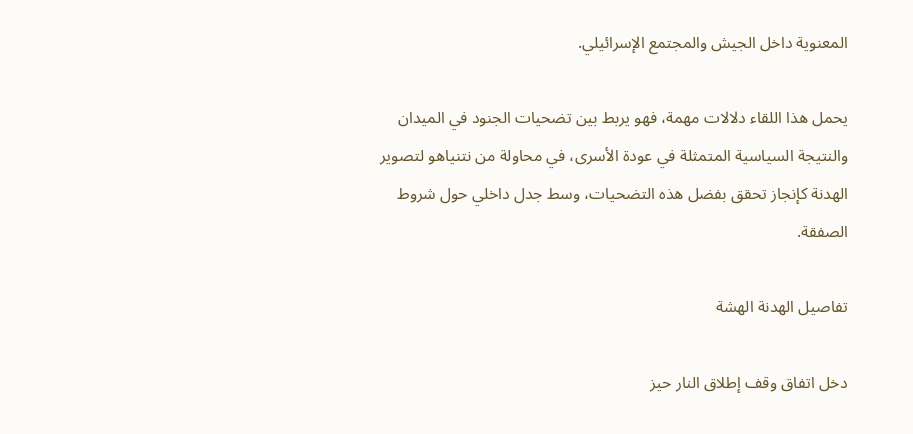المعنوية داخل الجيش والمجتمع الإسرائيلي.

يحمل هذا اللقاء دلالات مهمة، فهو يربط بين تضحيات الجنود في الميدان والنتيجة السياسية المتمثلة في عودة الأسرى، في محاولة من نتنياهو لتصوير الهدنة كإنجاز تحقق بفضل هذه التضحيات، وسط جدل داخلي حول شروط الصفقة.

تفاصيل الهدنة الهشة

دخل اتفاق وقف إطلاق النار حيز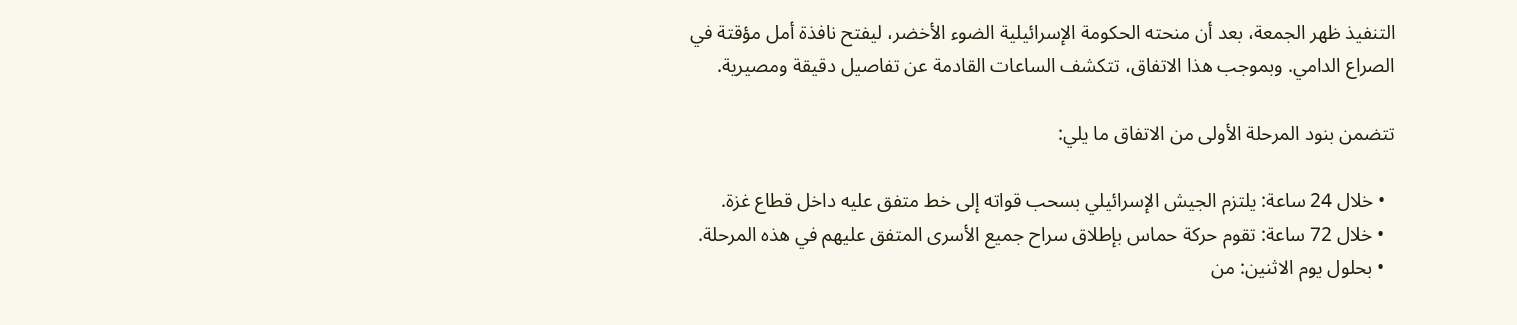التنفيذ ظهر الجمعة، بعد أن منحته الحكومة الإسرائيلية الضوء الأخضر، ليفتح نافذة أمل مؤقتة في الصراع الدامي. وبموجب هذا الاتفاق، تتكشف الساعات القادمة عن تفاصيل دقيقة ومصيرية.

تتضمن بنود المرحلة الأولى من الاتفاق ما يلي:

  • خلال 24 ساعة: يلتزم الجيش الإسرائيلي بسحب قواته إلى خط متفق عليه داخل قطاع غزة.
  • خلال 72 ساعة: تقوم حركة حماس بإطلاق سراح جميع الأسرى المتفق عليهم في هذه المرحلة.
  • بحلول يوم الاثنين: من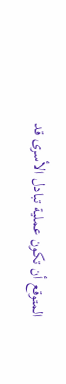المتوقع أن تكون عملية تبادل الأسرى قد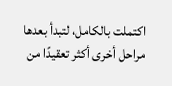اكتملت بالكامل، لتبدأ بعدها مراحل أخرى أكثر تعقيدًا من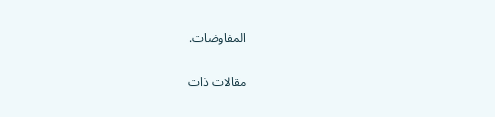المفاوضات.

مقالات ذات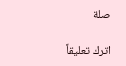صلة

اترك تعليقاً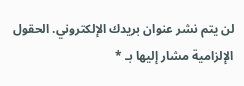لن يتم نشر عنوان بريدك الإلكتروني. الحقول الإلزامية مشار إليها بـ *